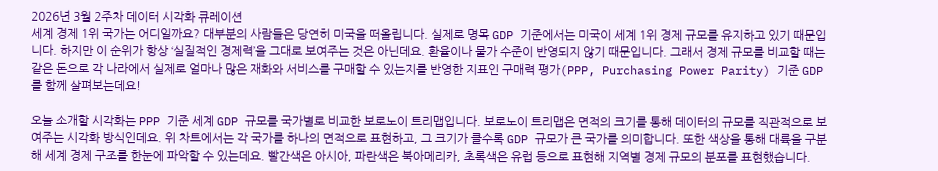2026년 3월 2주차 데이터 시각화 큐레이션
세계 경제 1위 국가는 어디일까요? 대부분의 사람들은 당연히 미국을 떠올립니다. 실제로 명목 GDP 기준에서는 미국이 세계 1위 경제 규모를 유지하고 있기 때문입니다. 하지만 이 순위가 항상 ‘실질적인 경제력’을 그대로 보여주는 것은 아닌데요. 환율이나 물가 수준이 반영되지 않기 때문입니다. 그래서 경제 규모를 비교할 때는 같은 돈으로 각 나라에서 실제로 얼마나 많은 재화와 서비스를 구매할 수 있는지를 반영한 지표인 구매력 평가(PPP, Purchasing Power Parity) 기준 GDP를 함께 살펴보는데요!

오늘 소개할 시각화는 PPP 기준 세계 GDP 규모를 국가별로 비교한 보로노이 트리맵입니다. 보로노이 트리맵은 면적의 크기를 통해 데이터의 규모를 직관적으로 보여주는 시각화 방식인데요. 위 차트에서는 각 국가를 하나의 면적으로 표현하고, 그 크기가 클수록 GDP 규모가 큰 국가를 의미합니다. 또한 색상을 통해 대륙을 구분해 세계 경제 구조를 한눈에 파악할 수 있는데요. 빨간색은 아시아, 파란색은 북아메리카, 초록색은 유럽 등으로 표현해 지역별 경제 규모의 분포를 표현했습니다.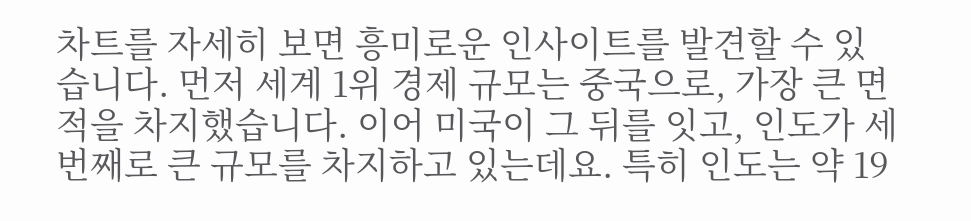차트를 자세히 보면 흥미로운 인사이트를 발견할 수 있습니다. 먼저 세계 1위 경제 규모는 중국으로, 가장 큰 면적을 차지했습니다. 이어 미국이 그 뒤를 잇고, 인도가 세 번째로 큰 규모를 차지하고 있는데요. 특히 인도는 약 19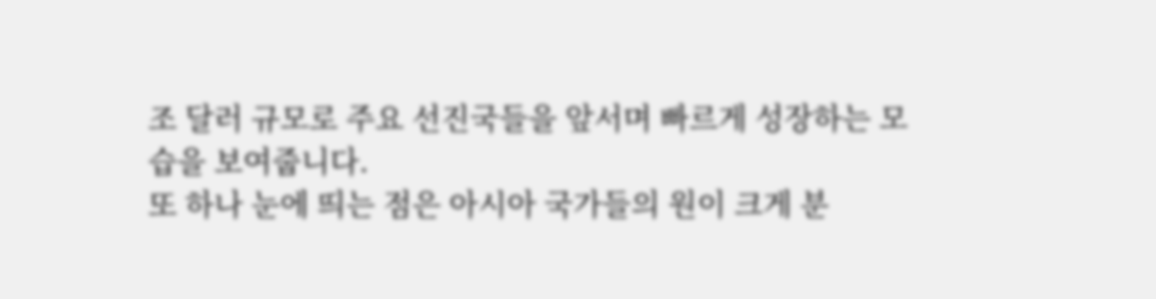조 달러 규모로 주요 선진국들을 앞서며 빠르게 성장하는 모습을 보여줍니다.
또 하나 눈에 띄는 점은 아시아 국가들의 원이 크게 분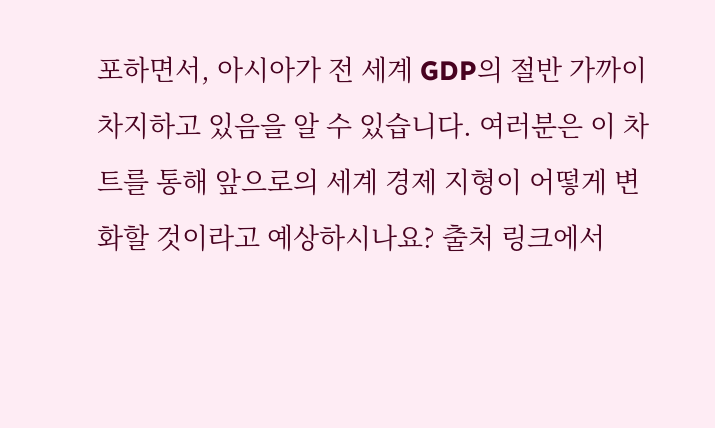포하면서, 아시아가 전 세계 GDP의 절반 가까이 차지하고 있음을 알 수 있습니다. 여러분은 이 차트를 통해 앞으로의 세계 경제 지형이 어떻게 변화할 것이라고 예상하시나요? 출처 링크에서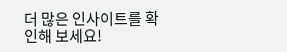더 많은 인사이트를 확인해 보세요!